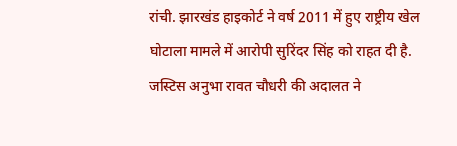रांची. झारखंड हाइकोर्ट ने वर्ष 2011 में हुए राष्ट्रीय खेल घोटाला मामले में आरोपी सुरिंदर सिंह को राहत दी है. जस्टिस अनुभा रावत चौधरी की अदालत ने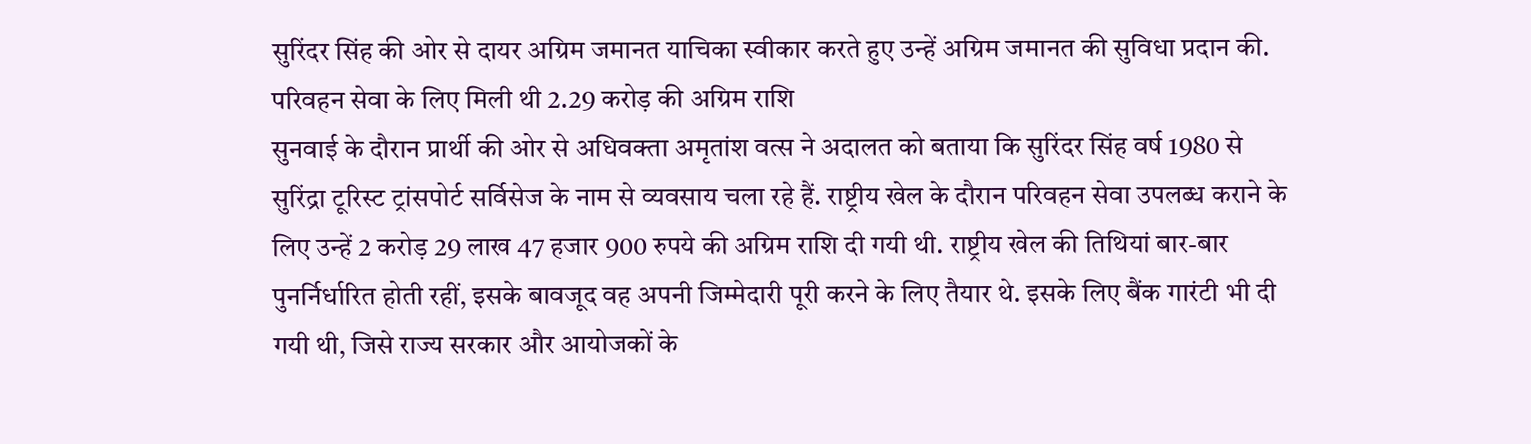सुरिंदर सिंह की ओर से दायर अग्रिम जमानत याचिका स्वीकार करते हुए उन्हें अग्रिम जमानत की सुविधा प्रदान की.
परिवहन सेवा के लिए मिली थी 2.29 करोड़ की अग्रिम राशि
सुनवाई के दौरान प्रार्थी की ओर से अधिवक्ता अमृतांश वत्स ने अदालत को बताया कि सुरिंदर सिंह वर्ष 1980 से सुरिंद्रा टूरिस्ट ट्रांसपोर्ट सर्विसेज के नाम से व्यवसाय चला रहे हैं. राष्ट्रीय खेल के दौरान परिवहन सेवा उपलब्ध कराने के लिए उन्हें 2 करोड़ 29 लाख 47 हजार 900 रुपये की अग्रिम राशि दी गयी थी. राष्ट्रीय खेल की तिथियां बार-बार पुनर्निर्धारित होती रहीं, इसके बावजूद वह अपनी जिम्मेदारी पूरी करने के लिए तैयार थे. इसके लिए बैंक गारंटी भी दी गयी थी, जिसे राज्य सरकार और आयोजकों के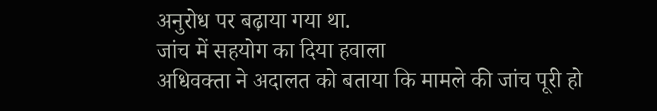अनुरोध पर बढ़ाया गया था.
जांच में सहयोग का दिया हवाला
अधिवक्ता ने अदालत को बताया कि मामले की जांच पूरी हो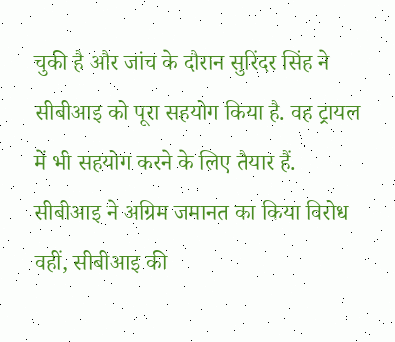चुकी है और जांच के दौरान सुरिंदर सिंह ने सीबीआइ को पूरा सहयोग किया है. वह ट्रायल में भी सहयोग करने के लिए तैयार हैं.
सीबीआइ ने अग्रिम जमानत का किया विरोध
वहीं, सीबीआइ की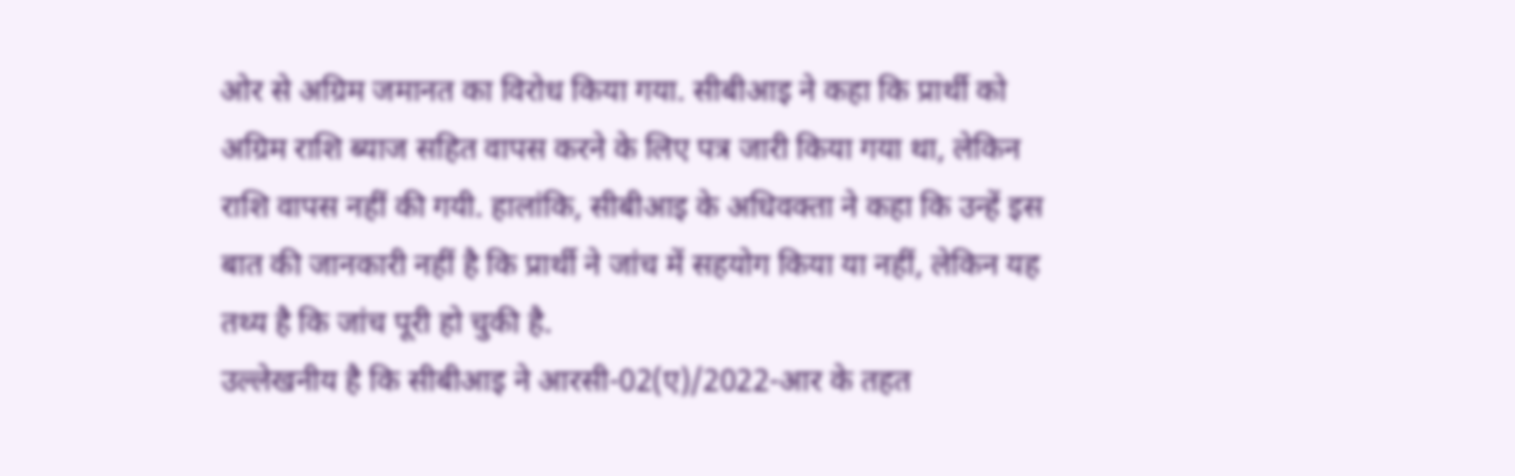ओर से अग्रिम जमानत का विरोध किया गया. सीबीआइ ने कहा कि प्रार्थी को अग्रिम राशि ब्याज सहित वापस करने के लिए पत्र जारी किया गया था, लेकिन राशि वापस नहीं की गयी. हालांकि, सीबीआइ के अधिवक्ता ने कहा कि उन्हें इस बात की जानकारी नहीं है कि प्रार्थी ने जांच में सहयोग किया या नहीं, लेकिन यह तथ्य है कि जांच पूरी हो चुकी है.
उल्लेखनीय है कि सीबीआइ ने आरसी-02(ए)/2022-आर के तहत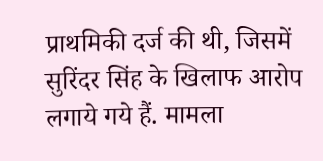प्राथमिकी दर्ज की थी, जिसमें सुरिंदर सिंह के खिलाफ आरोप लगाये गये हैं. मामला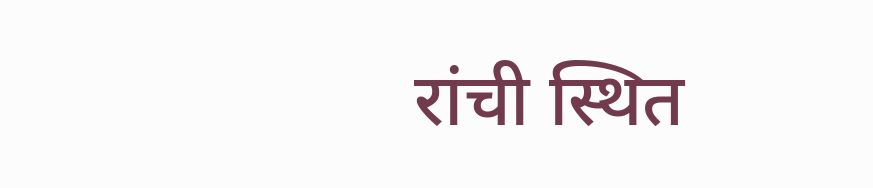रांची स्थित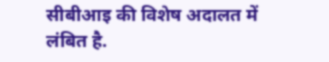सीबीआइ की विशेष अदालत में लंबित है.